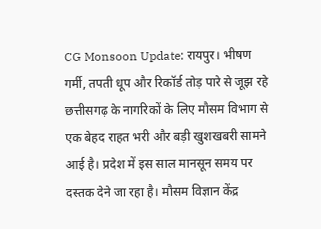CG Monsoon Update: रायपुर। भीषण गर्मी, तपती धूप और रिकॉर्ड तोड़ पारे से जूझ रहे छत्तीसगढ़ के नागरिकों के लिए मौसम विभाग से एक बेहद राहत भरी और बड़ी खुशखबरी सामने आई है। प्रदेश में इस साल मानसून समय पर दस्तक देने जा रहा है। मौसम विज्ञान केंद्र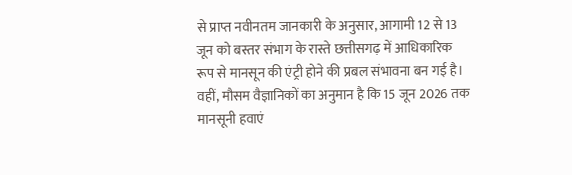से प्राप्त नवीनतम जानकारी के अनुसार, आगामी 12 से 13 जून को बस्तर संभाग के रास्ते छत्तीसगढ़ में आधिकारिक रूप से मानसून की एंट्री होने की प्रबल संभावना बन गई है। वहीं, मौसम वैज्ञानिकों का अनुमान है कि 15 जून 2026 तक मानसूनी हवाएं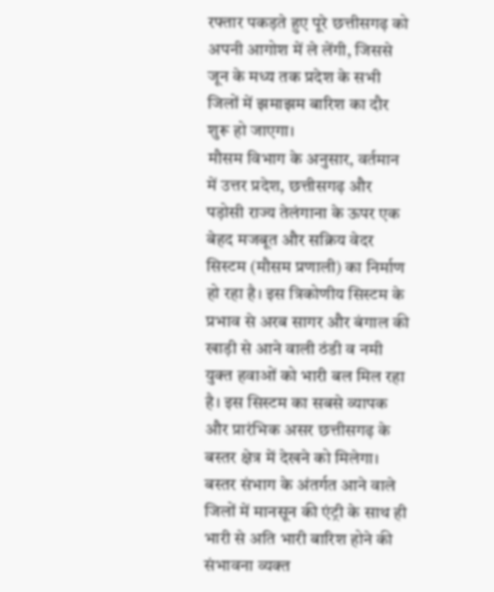रफ्तार पकड़ते हुए पूरे छत्तीसगढ़ को अपनी आगोश में ले लेंगी, जिससे जून के मध्य तक प्रदेश के सभी जिलों में झमाझम बारिश का दौर शुरू हो जाएगा।
मौसम विभाग के अनुसार, वर्तमान में उत्तर प्रदेश, छत्तीसगढ़ और पड़ोसी राज्य तेलंगाना के ऊपर एक बेहद मजबूत और सक्रिय वेदर सिस्टम (मौसम प्रणाली) का निर्माण हो रहा है। इस त्रिकोणीय सिस्टम के प्रभाव से अरब सागर और बंगाल की खाड़ी से आने वाली ठंडी व नमी युक्त हवाओं को भारी बल मिल रहा है। इस सिस्टम का सबसे व्यापक और प्रारंभिक असर छत्तीसगढ़ के बस्तर क्षेत्र में देखने को मिलेगा। बस्तर संभाग के अंतर्गत आने वाले जिलों में मानसून की एंट्री के साथ ही भारी से अति भारी बारिश होने की संभावना व्यक्त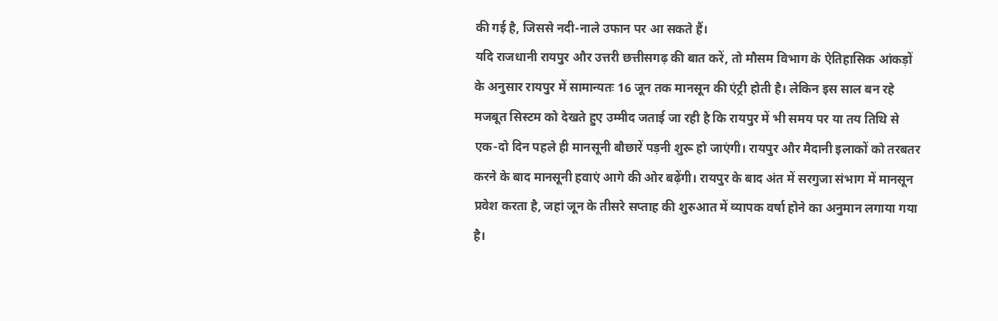की गई है, जिससे नदी-नाले उफान पर आ सकते हैं।
यदि राजधानी रायपुर और उत्तरी छत्तीसगढ़ की बात करें, तो मौसम विभाग के ऐतिहासिक आंकड़ों के अनुसार रायपुर में सामान्यतः 16 जून तक मानसून की एंट्री होती है। लेकिन इस साल बन रहे मजबूत सिस्टम को देखते हुए उम्मीद जताई जा रही है कि रायपुर में भी समय पर या तय तिथि से एक-दो दिन पहले ही मानसूनी बौछारें पड़नी शुरू हो जाएंगी। रायपुर और मैदानी इलाकों को तरबतर करने के बाद मानसूनी हवाएं आगे की ओर बढ़ेंगी। रायपुर के बाद अंत में सरगुजा संभाग में मानसून प्रवेश करता है, जहां जून के तीसरे सप्ताह की शुरुआत में व्यापक वर्षा होने का अनुमान लगाया गया है।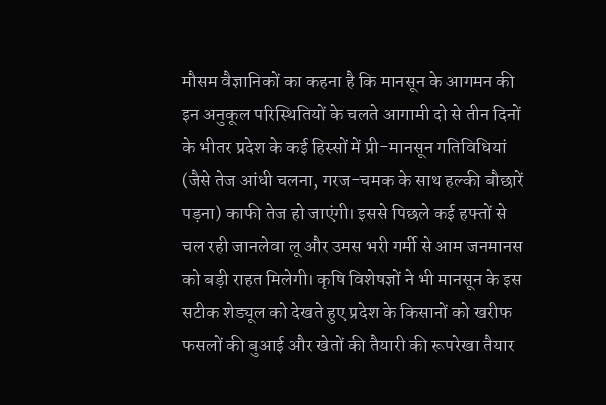मौसम वैज्ञानिकों का कहना है कि मानसून के आगमन की इन अनुकूल परिस्थितियों के चलते आगामी दो से तीन दिनों के भीतर प्रदेश के कई हिस्सों में प्री-मानसून गतिविधियां (जैसे तेज आंधी चलना, गरज-चमक के साथ हल्की बौछारें पड़ना) काफी तेज हो जाएंगी। इससे पिछले कई हफ्तों से चल रही जानलेवा लू और उमस भरी गर्मी से आम जनमानस को बड़ी राहत मिलेगी। कृषि विशेषज्ञों ने भी मानसून के इस सटीक शेड्यूल को देखते हुए प्रदेश के किसानों को खरीफ फसलों की बुआई और खेतों की तैयारी की रूपरेखा तैयार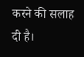करने की सलाह दी है।